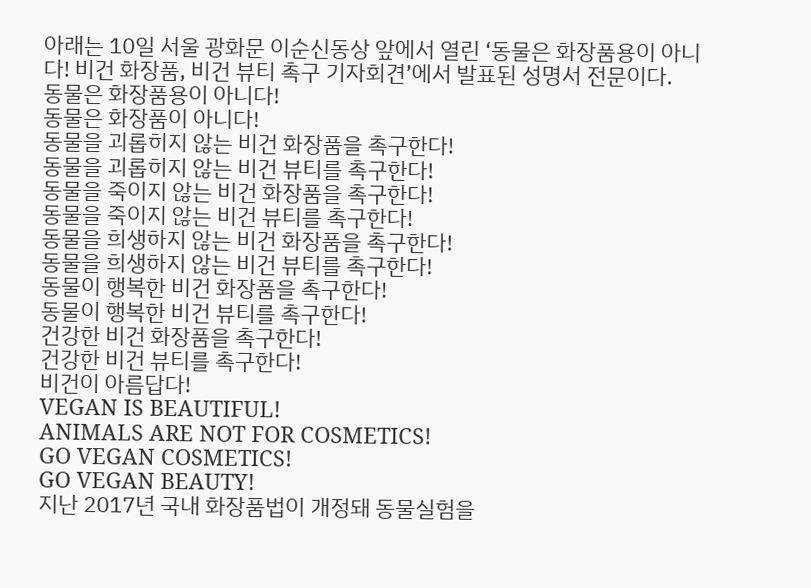아래는 10일 서울 광화문 이순신동상 앞에서 열린 ‘동물은 화장품용이 아니다! 비건 화장품, 비건 뷰티 촉구 기자회견’에서 발표된 성명서 전문이다.
동물은 화장품용이 아니다!
동물은 화장품이 아니다!
동물을 괴롭히지 않는 비건 화장품을 촉구한다!
동물을 괴롭히지 않는 비건 뷰티를 촉구한다!
동물을 죽이지 않는 비건 화장품을 촉구한다!
동물을 죽이지 않는 비건 뷰티를 촉구한다!
동물을 희생하지 않는 비건 화장품을 촉구한다!
동물을 희생하지 않는 비건 뷰티를 촉구한다!
동물이 행복한 비건 화장품을 촉구한다!
동물이 행복한 비건 뷰티를 촉구한다!
건강한 비건 화장품을 촉구한다!
건강한 비건 뷰티를 촉구한다!
비건이 아름답다!
VEGAN IS BEAUTIFUL!
ANIMALS ARE NOT FOR COSMETICS!
GO VEGAN COSMETICS!
GO VEGAN BEAUTY!
지난 2017년 국내 화장품법이 개정돼 동물실험을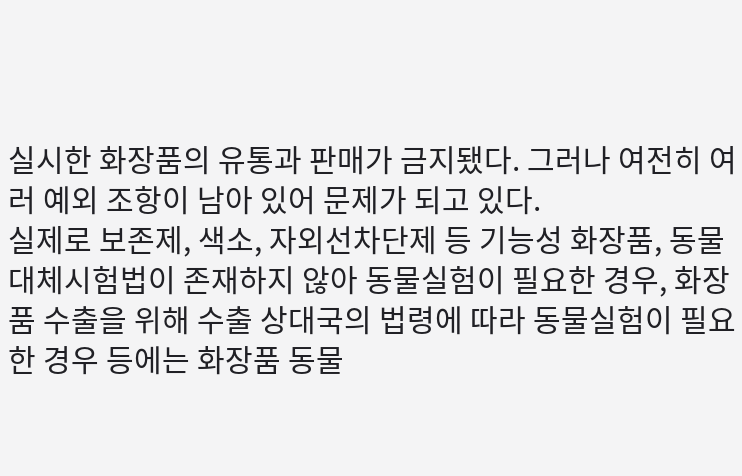실시한 화장품의 유통과 판매가 금지됐다. 그러나 여전히 여러 예외 조항이 남아 있어 문제가 되고 있다.
실제로 보존제, 색소, 자외선차단제 등 기능성 화장품, 동물대체시험법이 존재하지 않아 동물실험이 필요한 경우, 화장품 수출을 위해 수출 상대국의 법령에 따라 동물실험이 필요한 경우 등에는 화장품 동물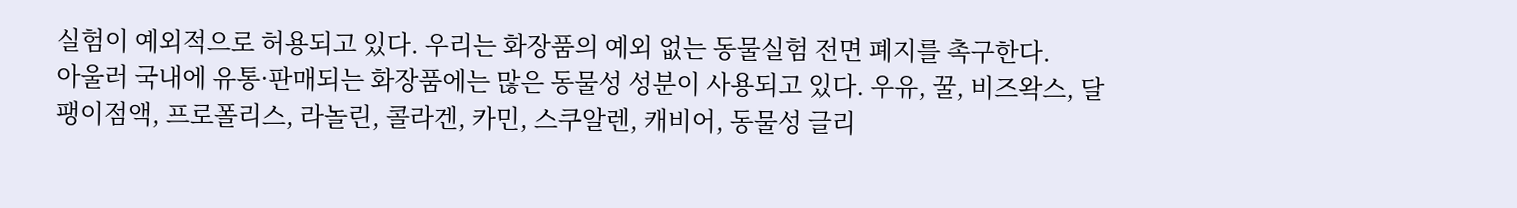실험이 예외적으로 허용되고 있다. 우리는 화장품의 예외 없는 동물실험 전면 폐지를 촉구한다.
아울러 국내에 유통·판매되는 화장품에는 많은 동물성 성분이 사용되고 있다. 우유, 꿀, 비즈왁스, 달팽이점액, 프로폴리스, 라놀린, 콜라겐, 카민, 스쿠알렌, 캐비어, 동물성 글리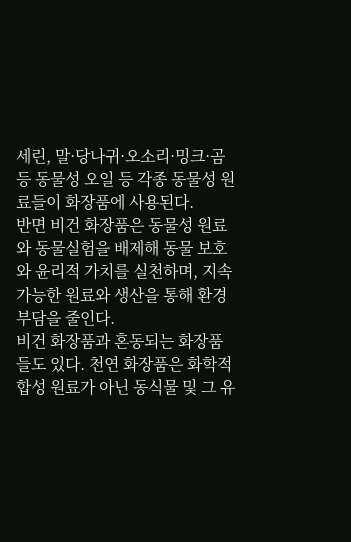세린, 말·당나귀·오소리·밍크·곰 등 동물성 오일 등 각종 동물성 원료들이 화장품에 사용된다.
반면 비건 화장품은 동물성 원료와 동물실험을 배제해 동물 보호와 윤리적 가치를 실천하며, 지속 가능한 원료와 생산을 통해 환경 부담을 줄인다.
비건 화장품과 혼동되는 화장품들도 있다. 천연 화장품은 화학적 합성 원료가 아닌 동식물 및 그 유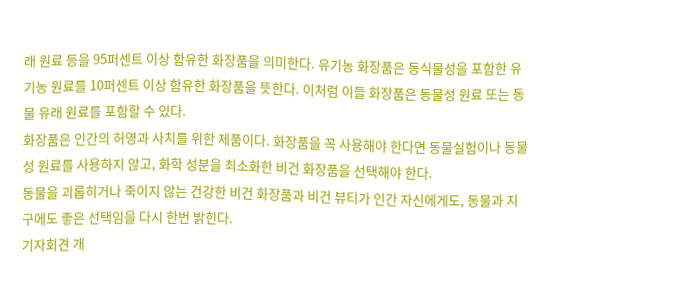래 원료 등을 95퍼센트 이상 함유한 화장품을 의미한다. 유기농 화장품은 동식물성을 포함한 유기농 원료를 10퍼센트 이상 함유한 화장품을 뜻한다. 이처럼 이들 화장품은 동물성 원료 또는 동물 유래 원료를 포함할 수 있다.
화장품은 인간의 허영과 사치를 위한 제품이다. 화장품을 꼭 사용해야 한다면 동물실험이나 동물성 원료를 사용하지 않고, 화학 성분을 최소화한 비건 화장품을 선택해야 한다.
동물을 괴롭히거나 죽이지 않는 건강한 비건 화장품과 비건 뷰티가 인간 자신에게도, 동물과 지구에도 좋은 선택임을 다시 한번 밝힌다.
기자회견 개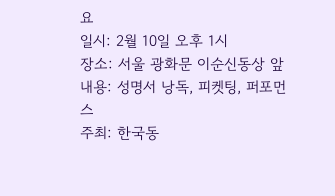요
일시: 2월 10일 오후 1시
장소: 서울 광화문 이순신동상 앞
내용: 성명서 낭독, 피켓팅, 퍼포먼스
주최: 한국동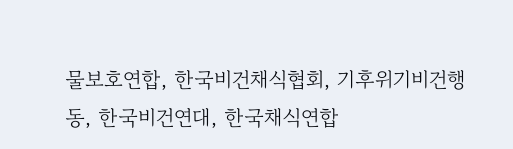물보호연합, 한국비건채식협회, 기후위기비건행동, 한국비건연대, 한국채식연합